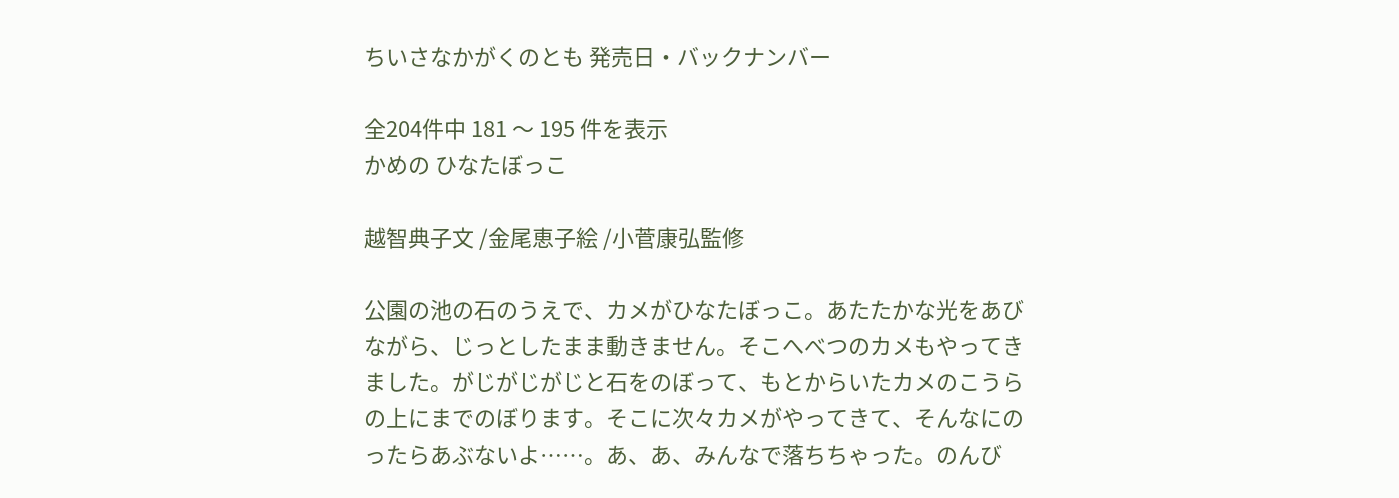ちいさなかがくのとも 発売日・バックナンバー

全204件中 181 〜 195 件を表示
かめの ひなたぼっこ

越智典子文 /金尾恵子絵 /小菅康弘監修

公園の池の石のうえで、カメがひなたぼっこ。あたたかな光をあびながら、じっとしたまま動きません。そこへべつのカメもやってきました。がじがじがじと石をのぼって、もとからいたカメのこうらの上にまでのぼります。そこに次々カメがやってきて、そんなにのったらあぶないよ……。あ、あ、みんなで落ちちゃった。のんび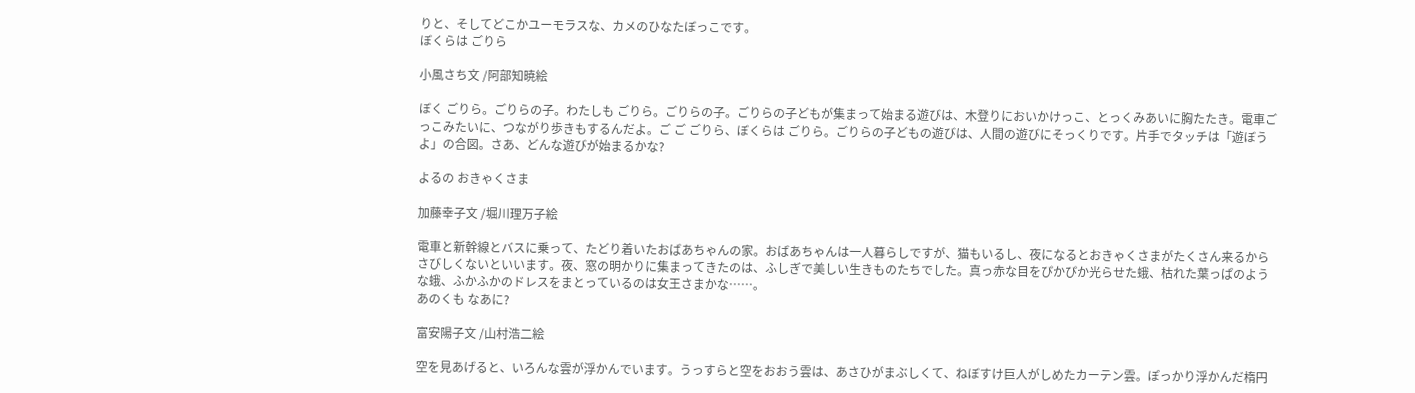りと、そしてどこかユーモラスな、カメのひなたぼっこです。
ぼくらは ごりら

小風さち文 /阿部知暁絵

ぼく ごりら。ごりらの子。わたしも ごりら。ごりらの子。ごりらの子どもが集まって始まる遊びは、木登りにおいかけっこ、とっくみあいに胸たたき。電車ごっこみたいに、つながり歩きもするんだよ。ご ご ごりら、ぼくらは ごりら。ごりらの子どもの遊びは、人間の遊びにそっくりです。片手でタッチは「遊ぼうよ」の合図。さあ、どんな遊びが始まるかな?

よるの おきゃくさま

加藤幸子文 /堀川理万子絵

電車と新幹線とバスに乗って、たどり着いたおばあちゃんの家。おばあちゃんは一人暮らしですが、猫もいるし、夜になるとおきゃくさまがたくさん来るからさびしくないといいます。夜、窓の明かりに集まってきたのは、ふしぎで美しい生きものたちでした。真っ赤な目をぴかぴか光らせた蛾、枯れた葉っぱのような蛾、ふかふかのドレスをまとっているのは女王さまかな……。
あのくも なあに?

富安陽子文 /山村浩二絵

空を見あげると、いろんな雲が浮かんでいます。うっすらと空をおおう雲は、あさひがまぶしくて、ねぼすけ巨人がしめたカーテン雲。ぽっかり浮かんだ楕円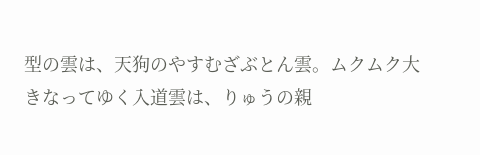型の雲は、天狗のやすむざぶとん雲。ムクムク大きなってゆく入道雲は、りゅうの親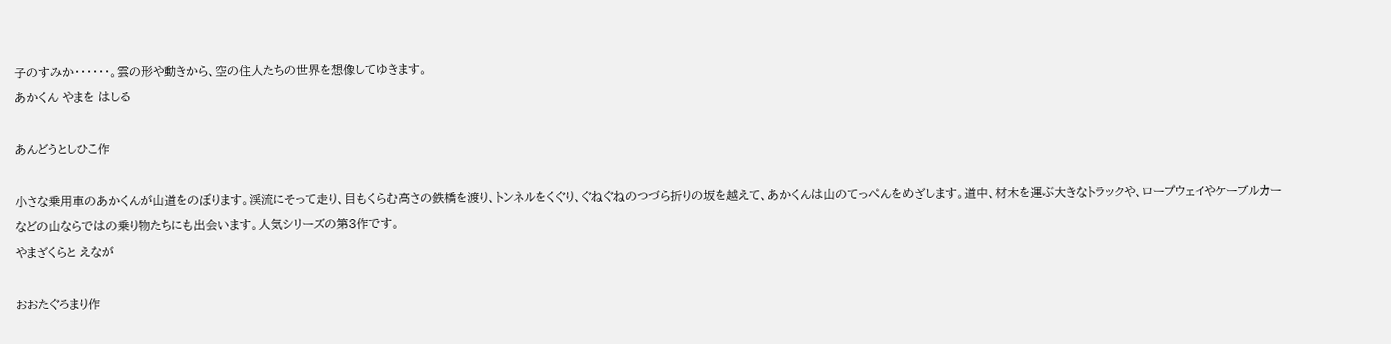子のすみか・・・・・・。雲の形や動きから、空の住人たちの世界を想像してゆきます。
あかくん やまを はしる

あんどうとしひこ作

小さな乗用車のあかくんが山道をのぼります。渓流にそって走り、目もくらむ高さの鉄橋を渡り、トンネルをくぐり、ぐねぐねのつづら折りの坂を越えて、あかくんは山のてっぺんをめざします。道中、材木を運ぶ大きなトラックや、ロープウェイやケーブルカーなどの山ならではの乗り物たちにも出会います。人気シリーズの第3作です。
やまざくらと えなが

おおたぐろまり作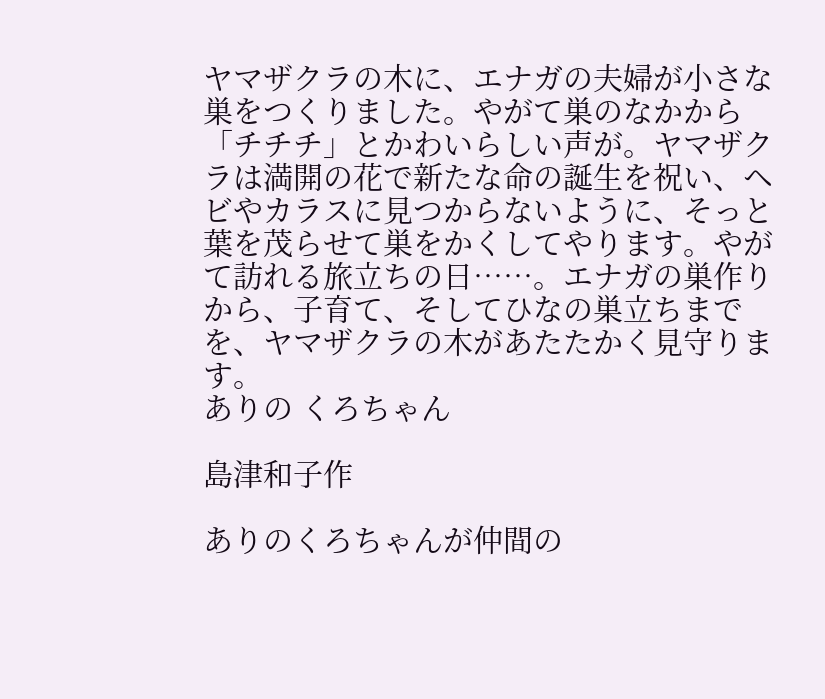ヤマザクラの木に、エナガの夫婦が小さな巣をつくりました。やがて巣のなかから「チチチ」とかわいらしい声が。ヤマザクラは満開の花で新たな命の誕生を祝い、ヘビやカラスに見つからないように、そっと葉を茂らせて巣をかくしてやります。やがて訪れる旅立ちの日……。エナガの巣作りから、子育て、そしてひなの巣立ちまでを、ヤマザクラの木があたたかく見守ります。
ありの くろちゃん

島津和子作

ありのくろちゃんが仲間の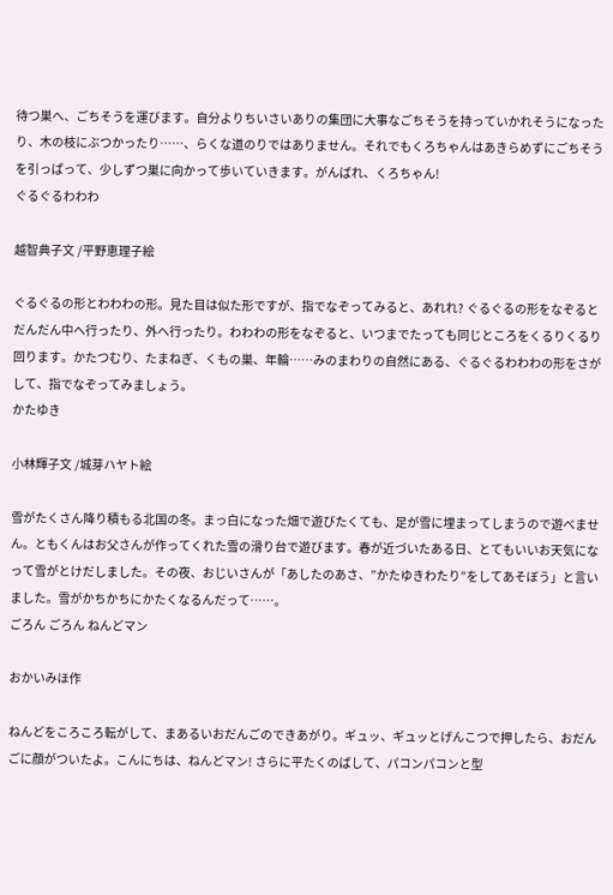待つ巣へ、ごちそうを運びます。自分よりちいさいありの集団に大事なごちそうを持っていかれそうになったり、木の枝にぶつかったり……、らくな道のりではありません。それでもくろちゃんはあきらめずにごちそうを引っぱって、少しずつ巣に向かって歩いていきます。がんばれ、くろちゃん!
ぐるぐるわわわ

越智典子文 /平野恵理子絵

ぐるぐるの形とわわわの形。見た目は似た形ですが、指でなぞってみると、あれれ? ぐるぐるの形をなぞるとだんだん中へ行ったり、外へ行ったり。わわわの形をなぞると、いつまでたっても同じところをくるりくるり回ります。かたつむり、たまねぎ、くもの巣、年輪……みのまわりの自然にある、ぐるぐるわわわの形をさがして、指でなぞってみましょう。
かたゆき

小林輝子文 /城芽ハヤト絵

雪がたくさん降り積もる北国の冬。まっ白になった畑で遊びたくても、足が雪に埋まってしまうので遊べません。ともくんはお父さんが作ってくれた雪の滑り台で遊びます。春が近づいたある日、とてもいいお天気になって雪がとけだしました。その夜、おじいさんが「あしたのあさ、”かたゆきわたり”をしてあそぼう」と言いました。雪がかちかちにかたくなるんだって……。
ごろん ごろん ねんどマン

おかいみほ作

ねんどをころころ転がして、まあるいおだんごのできあがり。ギュッ、ギュッとげんこつで押したら、おだんごに顔がついたよ。こんにちは、ねんどマン! さらに平たくのばして、パコンパコンと型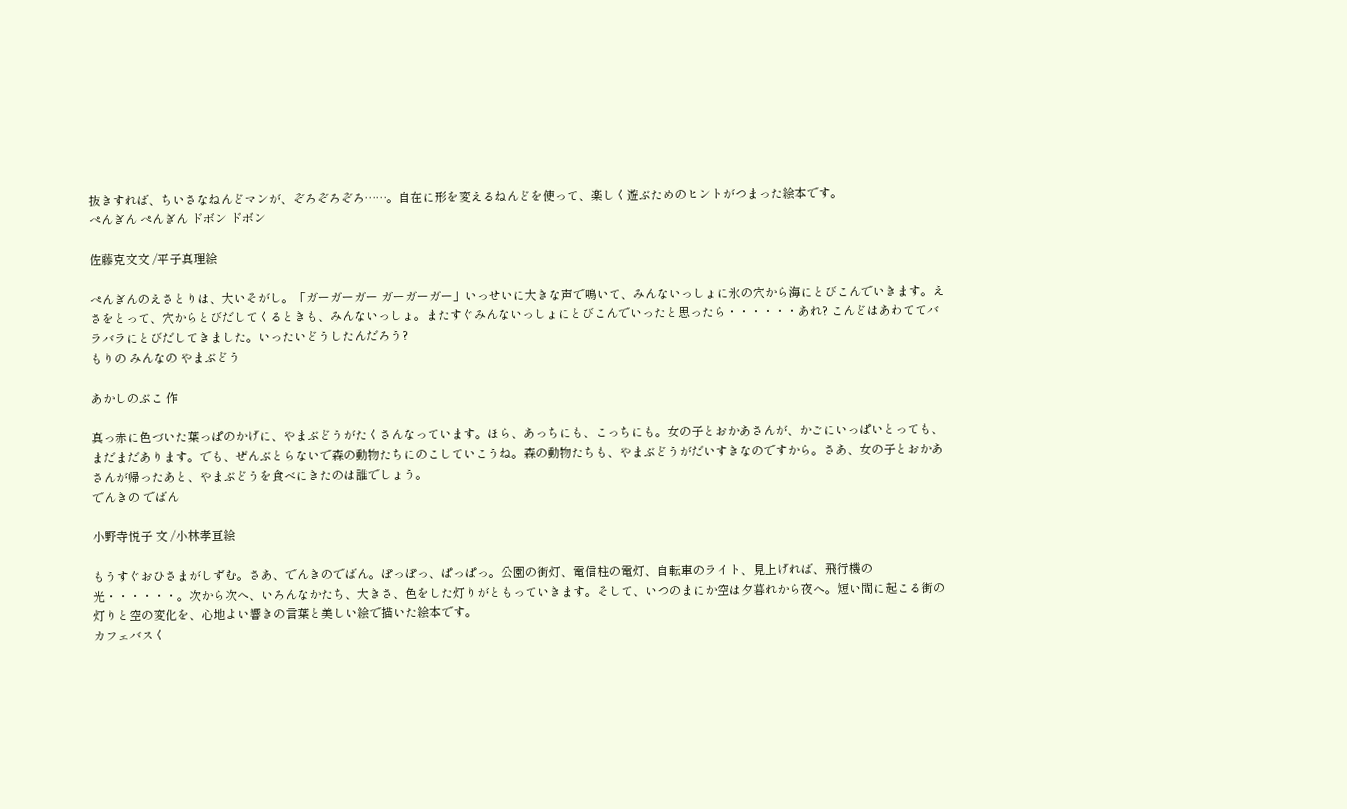抜きすれば、ちいさなねんどマンが、ぞろぞろぞろ……。自在に形を変えるねんどを使って、楽しく遊ぶためのヒントがつまった絵本です。
ぺんぎん ぺんぎん ドボン ドボン

佐藤克文文 /平子真理絵

ぺんぎんのえさとりは、大いそがし。「ガーガーガー ガーガーガー」いっせいに大きな声で鳴いて、みんないっしょに氷の穴から海にとびこんでいきます。えさをとって、穴からとびだしてくるときも、みんないっしょ。またすぐみんないっしょにとびこんでいったと思ったら・・・・・・あれ? こんどはあわててバラバラにとびだしてきました。いったいどうしたんだろう?
もりの みんなの やまぶどう

あかしのぶこ 作

真っ赤に色づいた葉っぱのかげに、やまぶどうがたくさんなっています。ほら、あっちにも、こっちにも。女の子とおかあさんが、かごにいっぱいとっても、まだまだあります。でも、ぜんぶとらないで森の動物たちにのこしていこうね。森の動物たちも、やまぶどうがだいすきなのですから。さあ、女の子とおかあさんが帰ったあと、やまぶどうを食べにきたのは誰でしょう。
でんきの でばん

小野寺悦子 文 /小林孝亘絵

もうすぐおひさまがしずむ。さあ、でんきのでばん。ぽっぽっ、ぱっぱっ。公園の街灯、電信柱の電灯、自転車のライト、見上げれば、飛行機の光・・・・・・。次から次へ、いろんなかたち、大きさ、色をした灯りがともっていきます。そして、いつのまにか空は夕暮れから夜へ。短い間に起こる街の灯りと空の変化を、心地よい響きの言葉と美しい絵で描いた絵本です。
カフェバスく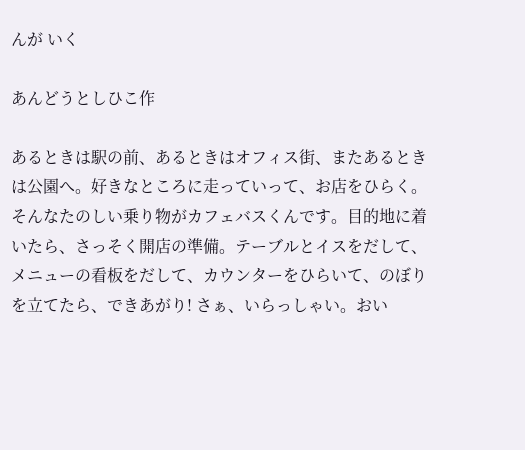んが いく

あんどうとしひこ作

あるときは駅の前、あるときはオフィス街、またあるときは公園へ。好きなところに走っていって、お店をひらく。そんなたのしい乗り物がカフェバスくんです。目的地に着いたら、さっそく開店の準備。テーブルとイスをだして、メニューの看板をだして、カウンターをひらいて、のぼりを立てたら、できあがり! さぁ、いらっしゃい。おい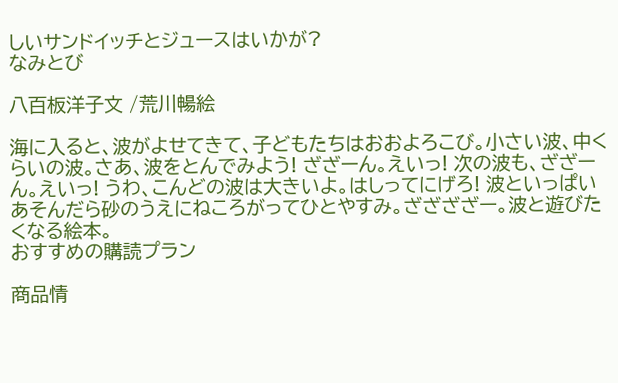しいサンドイッチとジュースはいかが?
なみとび

八百板洋子文 /荒川暢絵

海に入ると、波がよせてきて、子どもたちはおおよろこび。小さい波、中くらいの波。さあ、波をとんでみよう! ざざーん。えいっ! 次の波も、ざざーん。えいっ! うわ、こんどの波は大きいよ。はしってにげろ! 波といっぱいあそんだら砂のうえにねころがってひとやすみ。ざざざざー。波と遊びたくなる絵本。
おすすめの購読プラン

商品情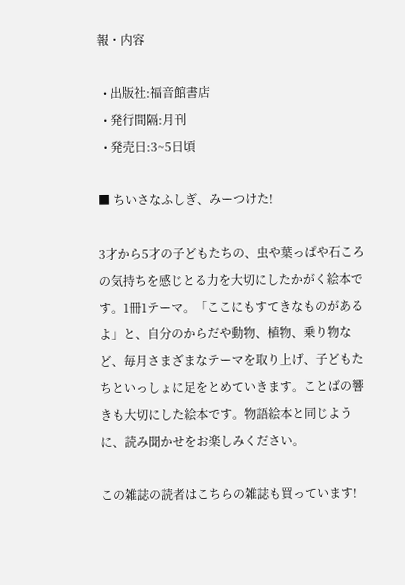報・内容

  • 出版社:福音館書店
  • 発行間隔:月刊
  • 発売日:3~5日頃

■ ちいさなふしぎ、みーつけた!

3才から5才の子どもたちの、虫や葉っぱや石ころの気持ちを感じとる力を大切にしたかがく絵本です。1冊1テーマ。「ここにもすてきなものがあるよ」と、自分のからだや動物、植物、乗り物など、毎月さまざまなテーマを取り上げ、子どもたちといっしょに足をとめていきます。ことばの響きも大切にした絵本です。物語絵本と同じように、読み聞かせをお楽しみください。

この雑誌の読者はこちらの雑誌も買っています!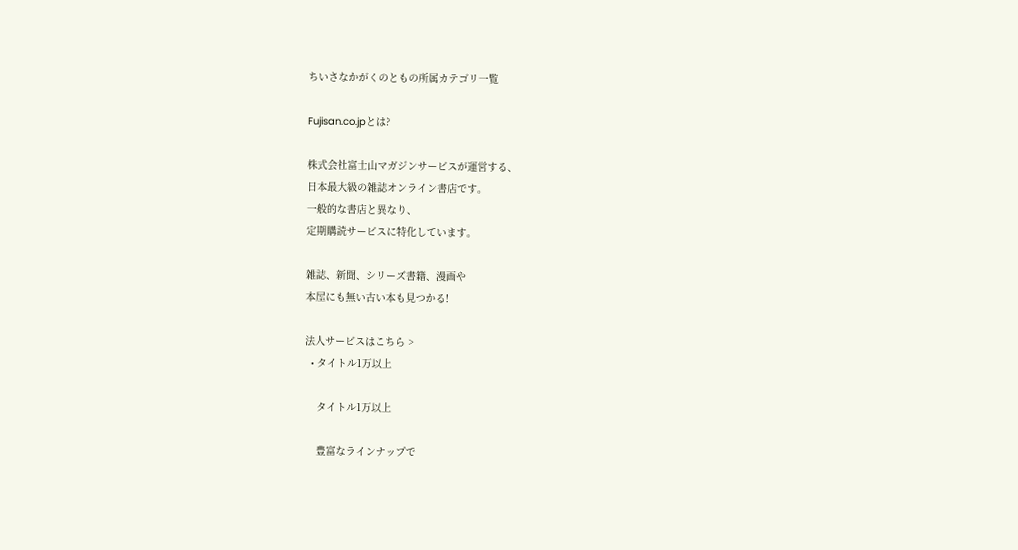ちいさなかがくのともの所属カテゴリ一覧

Fujisan.co.jpとは?

株式会社富士山マガジンサービスが運営する、
日本最大級の雑誌オンライン書店です。
一般的な書店と異なり、
定期購読サービスに特化しています。

雑誌、新聞、シリーズ書籍、漫画や
本屋にも無い古い本も見つかる!

法人サービスはこちら >
  • タイトル1万以上

    タイトル1万以上

    豊富なラインナップで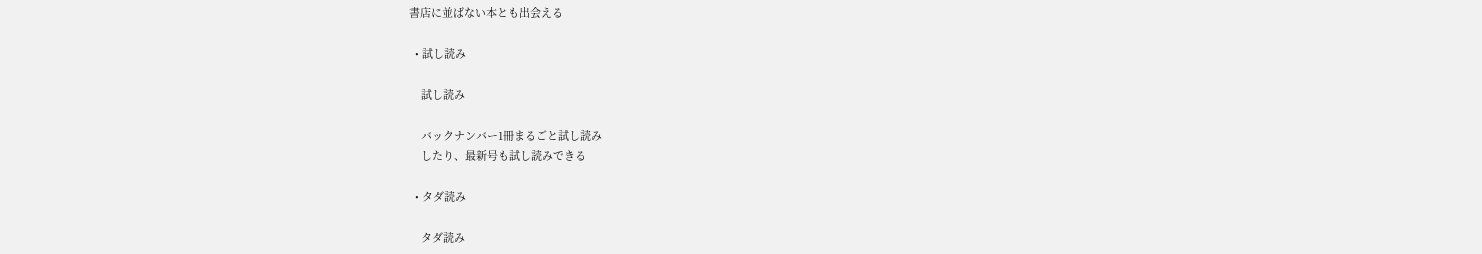書店に並ばない本とも出会える

  • 試し読み

    試し読み

    バックナンバー1冊まるごと試し読み
    したり、最新号も試し読みできる

  • タダ読み

    タダ読み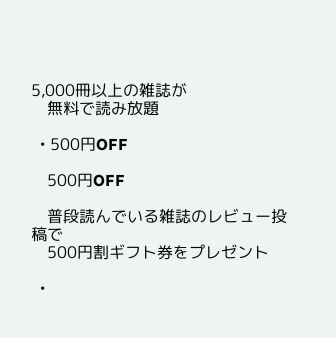5,000冊以上の雑誌が
    無料で読み放題

  • 500円OFF

    500円OFF

    普段読んでいる雑誌のレビュー投稿で
    500円割ギフト券をプレゼント

  •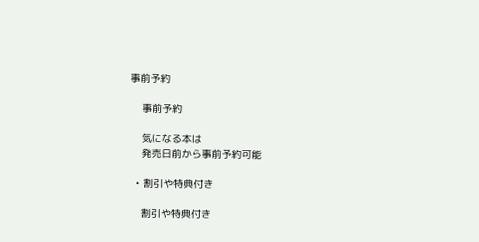事前予約

    事前予約

    気になる本は
    発売日前から事前予約可能

  • 割引や特典付き

    割引や特典付き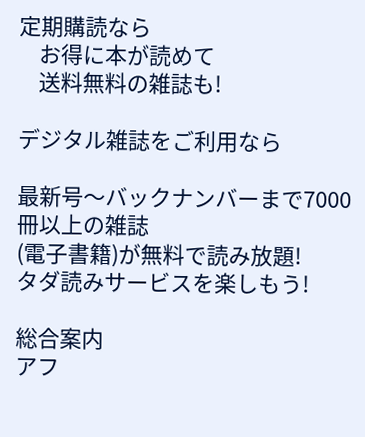定期購読なら
    お得に本が読めて
    送料無料の雑誌も!

デジタル雑誌をご利用なら

最新号〜バックナンバーまで7000冊以上の雑誌
(電子書籍)が無料で読み放題!
タダ読みサービスを楽しもう!

総合案内
アフ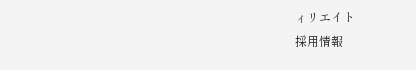ィリエイト
採用情報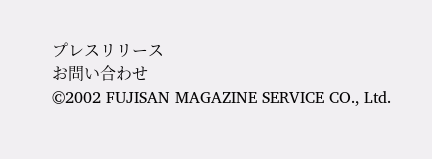プレスリリース
お問い合わせ
©2002 FUJISAN MAGAZINE SERVICE CO., Ltd.